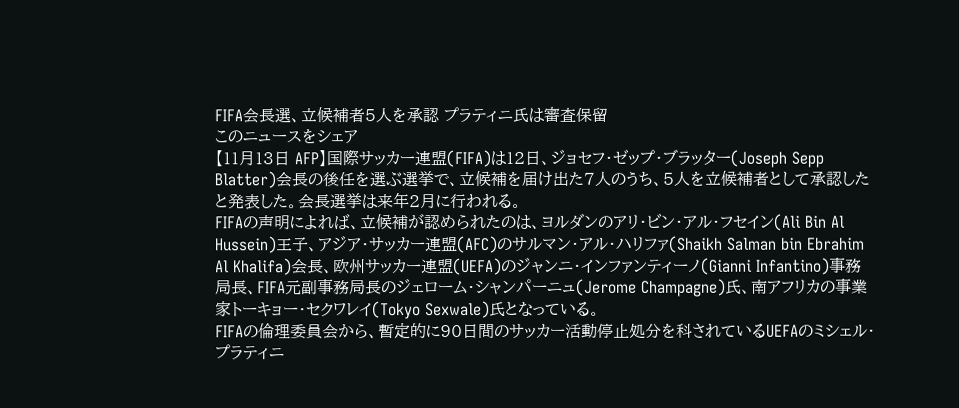FIFA会長選、立候補者5人を承認 プラティニ氏は審査保留
このニュースをシェア
【11月13日 AFP】国際サッカー連盟(FIFA)は12日、ジョセフ・ゼップ・ブラッター(Joseph Sepp Blatter)会長の後任を選ぶ選挙で、立候補を届け出た7人のうち、5人を立候補者として承認したと発表した。会長選挙は来年2月に行われる。
FIFAの声明によれば、立候補が認められたのは、ヨルダンのアリ・ビン・アル・フセイン(Ali Bin Al Hussein)王子、アジア・サッカー連盟(AFC)のサルマン・アル・ハリファ(Shaikh Salman bin Ebrahim Al Khalifa)会長、欧州サッカー連盟(UEFA)のジャンニ・インファンティーノ(Gianni Infantino)事務局長、FIFA元副事務局長のジェローム・シャンパーニュ(Jerome Champagne)氏、南アフリカの事業家トーキョー・セクワレイ(Tokyo Sexwale)氏となっている。
FIFAの倫理委員会から、暫定的に90日間のサッカー活動停止処分を科されているUEFAのミシェル・プラティニ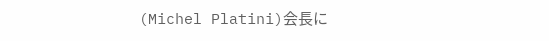(Michel Platini)会長に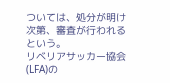ついては、処分が明け次第、審査が行われるという。
リベリアサッカー協会(LFA)の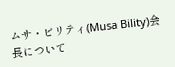ムサ・ビリティ(Musa Bility)会長について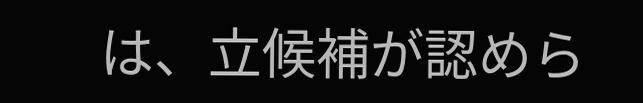は、立候補が認めら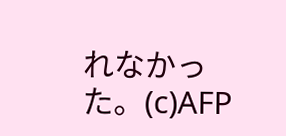れなかった。(c)AFP